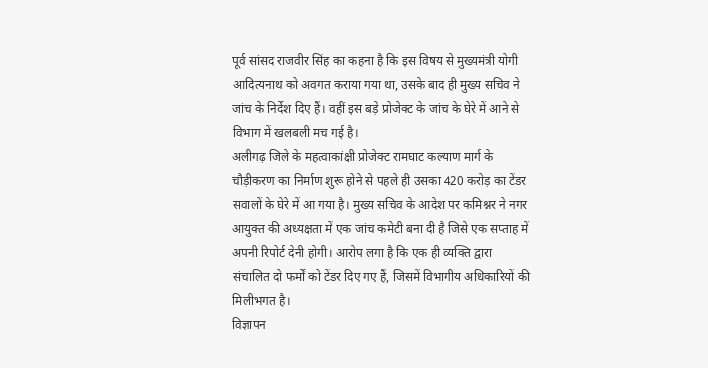पूर्व सांसद राजवीर सिंह का कहना है कि इस विषय से मुख्यमंत्री योगी आदित्यनाथ को अवगत कराया गया था, उसके बाद ही मुख्य सचिव ने जांच के निर्देश दिए हैं। वहीं इस बड़े प्रोजेक्ट के जांच के घेरे में आने से विभाग में खलबली मच गई है।
अलीगढ़ जिले के महत्वाकांक्षी प्रोजेक्ट रामघाट कल्याण मार्ग के चौड़ीकरण का निर्माण शुरू होने से पहले ही उसका 420 करोड़ का टेंडर सवालों के घेरे में आ गया है। मुख्य सचिव के आदेश पर कमिश्नर ने नगर आयुक्त की अध्यक्षता में एक जांच कमेटी बना दी है जिसे एक सप्ताह में अपनी रिपोर्ट देनी होगी। आरोप लगा है कि एक ही व्यक्ति द्वारा संचालित दो फर्मों को टेंडर दिए गए हैं, जिसमें विभागीय अधिकारियों की मिलीभगत है।
विज्ञापन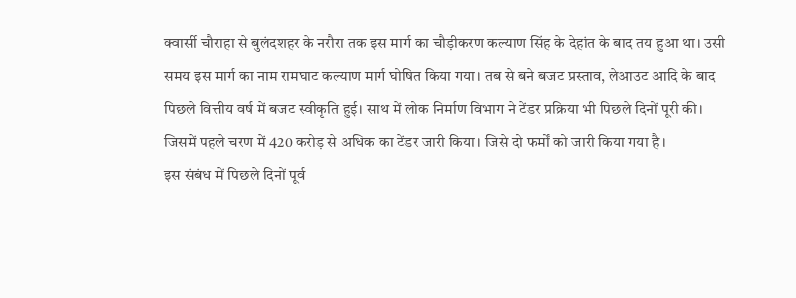क्वार्सी चौराहा से बुलंदशहर के नरौरा तक इस मार्ग का चौड़ीकरण कल्याण सिंह के देहांत के बाद तय हुआ था। उसी समय इस मार्ग का नाम रामघाट कल्याण मार्ग घोषित किया गया। तब से बने बजट प्रस्ताव, लेआउट आदि के बाद पिछले वित्तीय वर्ष में बजट स्वीकृति हुई। साथ में लोक निर्माण विभाग ने टेंडर प्रक्रिया भी पिछले दिनों पूरी की। जिसमें पहले चरण में 420 करोड़ से अधिक का टेंडर जारी किया। जिसे दो फर्मों को जारी किया गया है।
इस संबंध में पिछले दिनों पूर्व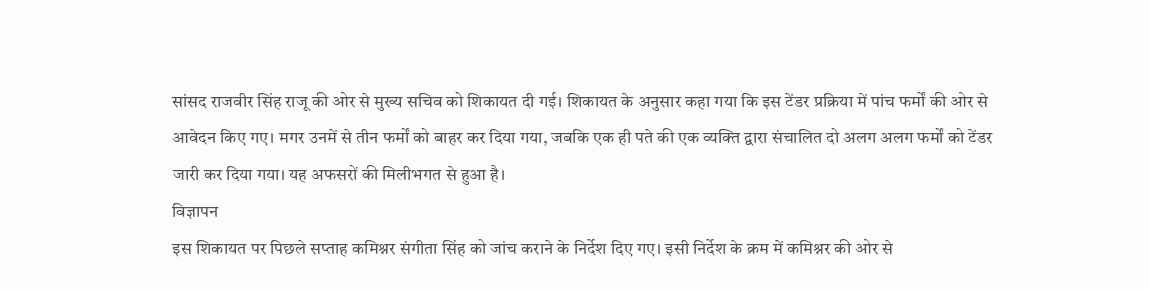सांसद राजवीर सिंह राजू की ओर से मुख्य सचिव को शिकायत दी गई। शिकायत के अनुसार कहा गया कि इस टेंडर प्रक्रिया में पांच फर्मों की ओर से आवेदन किए गए। मगर उनमें से तीन फर्मों को बाहर कर दिया गया, जबकि एक ही पते की एक व्यक्ति द्वारा संचालित दो अलग अलग फर्मों को टेंडर जारी कर दिया गया। यह अफसरों की मिलीभगत से हुआ है।
विज्ञापन
इस शिकायत पर पिछले सप्ताह कमिश्नर संगीता सिंह को जांच कराने के निर्देश दिए गए। इसी निर्देश के क्रम में कमिश्नर की ओर से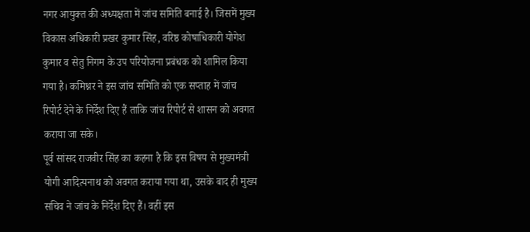नगर आयुक्त की अध्यक्षता में जांच समिति बनाई है। जिसमें मुख्य विकास अधिकारी प्रखर कुमार सिंह, वरिष्ठ कोषाधिकारी योगेश कुमार व सेतु निगम के उप परियोजना प्रबंधक को शामिल किया गया है। कमिश्नर ने इस जांच समिति को एक सप्ताह में जांच रिपोर्ट देने के निर्देश दिए हैं ताकि जांच रिपोर्ट से शासन को अवगत कराया जा सके।
पूर्व सांसद राजवीर सिंह का कहना है कि इस विषय से मुख्यमंत्री योगी आदित्यनाथ को अवगत कराया गया था, उसके बाद ही मुख्य सचिव ने जांच के निर्देश दिए हैं। वहीं इस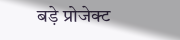बड़े प्रोजेक्ट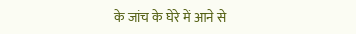के जांच के घेरे में आने से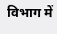विभाग में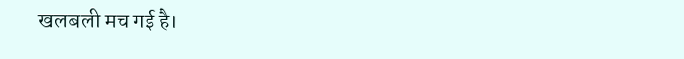खलबली मच गई है।